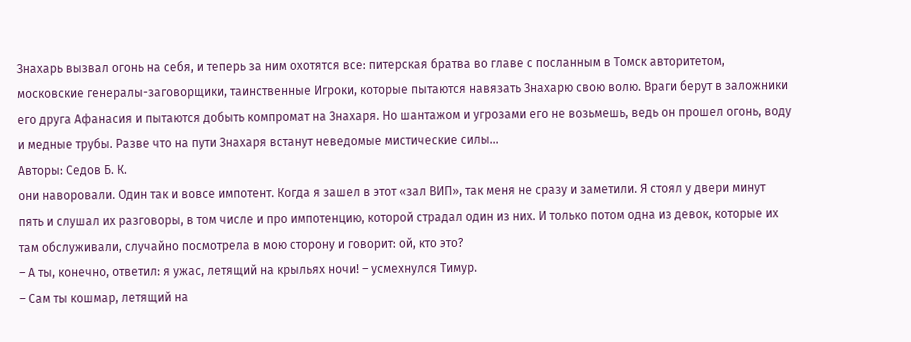Знахарь вызвал огонь на себя, и теперь за ним охотятся все: питерская братва во главе с посланным в Томск авторитетом, московские генералы-заговорщики, таинственные Игроки, которые пытаются навязать Знахарю свою волю. Враги берут в заложники его друга Афанасия и пытаются добыть компромат на Знахаря. Но шантажом и угрозами его не возьмешь, ведь он прошел огонь, воду и медные трубы. Разве что на пути Знахаря встанут неведомые мистические силы…
Авторы: Седов Б. К.
они наворовали. Один так и вовсе импотент. Когда я зашел в этот «зал ВИП», так меня не сразу и заметили. Я стоял у двери минут пять и слушал их разговоры, в том числе и про импотенцию, которой страдал один из них. И только потом одна из девок, которые их там обслуживали, случайно посмотрела в мою сторону и говорит: ой, кто это?
– А ты, конечно, ответил: я ужас, летящий на крыльях ночи! – усмехнулся Тимур.
– Сам ты кошмар, летящий на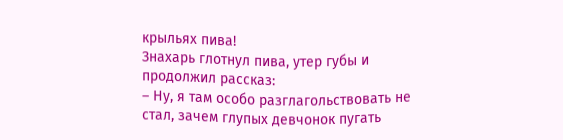крыльях пива!
Знахарь глотнул пива, утер губы и продолжил рассказ:
– Ну, я там особо разглагольствовать не стал, зачем глупых девчонок пугать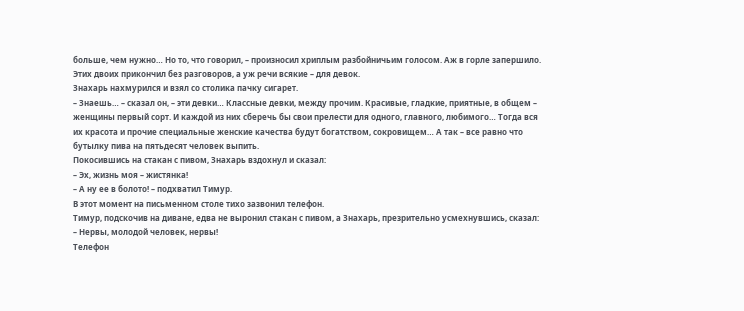больше, чем нужно… Но то, что говорил, – произносил хриплым разбойничьим голосом. Аж в горле запершило. Этих двоих прикончил без разговоров, а уж речи всякие – для девок.
Знахарь нахмурился и взял со столика пачку сигарет.
– Знаешь… – сказал он, – эти девки… Классные девки, между прочим. Красивые, гладкие, приятные, в общем – женщины первый сорт. И каждой из них сберечь бы свои прелести для одного, главного, любимого… Тогда вся их красота и прочие специальные женские качества будут богатством, сокровищем… А так – все равно что бутылку пива на пятьдесят человек выпить.
Покосившись на стакан с пивом, Знахарь вздохнул и сказал:
– Эх, жизнь моя – жистянка!
– А ну ее в болото! – подхватил Тимур.
В этот момент на письменном столе тихо зазвонил телефон.
Тимур, подскочив на диване, едва не выронил стакан с пивом, а Знахарь, презрительно усмехнувшись, сказал:
– Нервы, молодой человек, нервы!
Телефон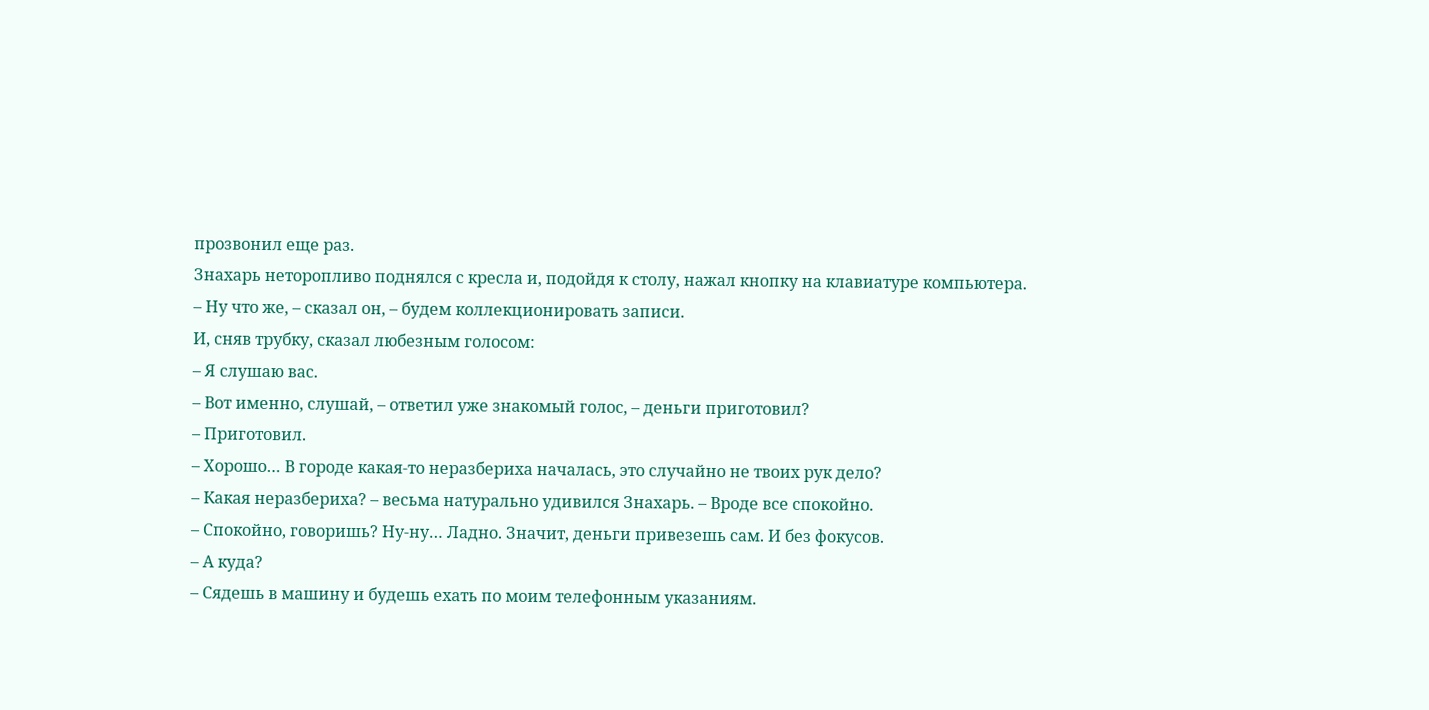прозвонил еще раз.
Знахарь неторопливо поднялся с кресла и, подойдя к столу, нажал кнопку на клавиатуре компьютера.
– Ну что же, – сказал он, – будем коллекционировать записи.
И, сняв трубку, сказал любезным голосом:
– Я слушаю вас.
– Вот именно, слушай, – ответил уже знакомый голос, – деньги приготовил?
– Приготовил.
– Хорошо… В городе какая-то неразбериха началась, это случайно не твоих рук дело?
– Какая неразбериха? – весьма натурально удивился Знахарь. – Вроде все спокойно.
– Спокойно, говоришь? Ну-ну… Ладно. Значит, деньги привезешь сам. И без фокусов.
– А куда?
– Сядешь в машину и будешь ехать по моим телефонным указаниям.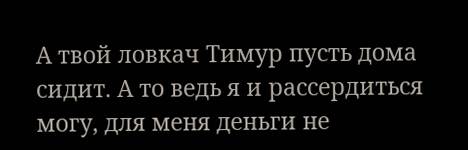А твой ловкач Тимур пусть дома сидит. А то ведь я и рассердиться могу, для меня деньги не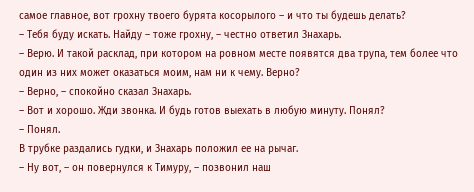самое главное, вот грохну твоего бурята косорылого – и что ты будешь делать?
– Тебя буду искать. Найду – тоже грохну, – честно ответил Знахарь.
– Верю. И такой расклад, при котором на ровном месте появятся два трупа, тем более что один из них может оказаться моим, нам ни к чему. Верно?
– Верно, – спокойно сказал Знахарь.
– Вот и хорошо. Жди звонка. И будь готов выехать в любую минуту. Понял?
– Понял.
В трубке раздались гудки, и Знахарь положил ее на рычаг.
– Ну вот, – он повернулся к Тимуру, – позвонил наш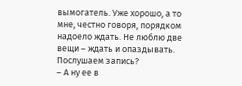вымогатель. Уже хорошо, а то мне, честно говоря, порядком надоело ждать. Не люблю две вещи – ждать и опаздывать. Послушаем запись?
– А ну ее в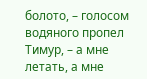болото, – голосом водяного пропел Тимур, – а мне летать, а мне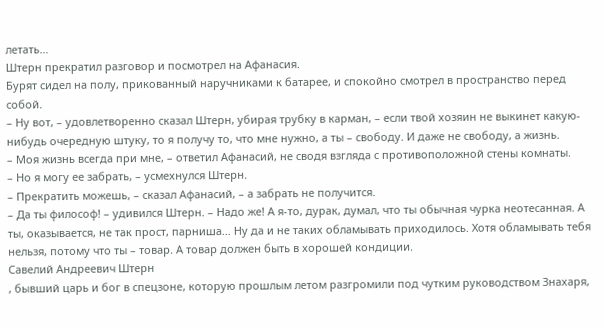летать…
Штерн прекратил разговор и посмотрел на Афанасия.
Бурят сидел на полу, прикованный наручниками к батарее, и спокойно смотрел в пространство перед собой.
– Ну вот, – удовлетворенно сказал Штерн, убирая трубку в карман, – если твой хозяин не выкинет какую-нибудь очередную штуку, то я получу то, что мне нужно, а ты – свободу. И даже не свободу, а жизнь.
– Моя жизнь всегда при мне, – ответил Афанасий, не сводя взгляда с противоположной стены комнаты.
– Но я могу ее забрать, – усмехнулся Штерн.
– Прекратить можешь, – сказал Афанасий, – а забрать не получится.
– Да ты философ! – удивился Штерн. – Надо же! А я-то, дурак, думал, что ты обычная чурка неотесанная. А ты, оказывается, не так прост, парниша… Ну да и не таких обламывать приходилось. Хотя обламывать тебя нельзя, потому что ты – товар. А товар должен быть в хорошей кондиции.
Савелий Андреевич Штерн
, бывший царь и бог в спецзоне, которую прошлым летом разгромили под чутким руководством Знахаря,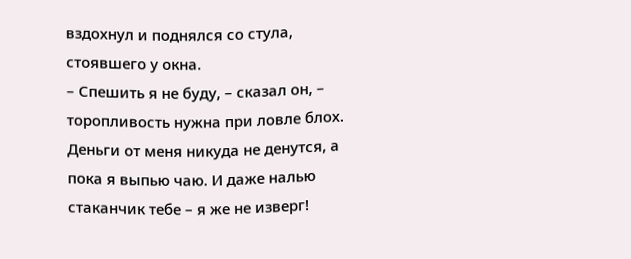вздохнул и поднялся со стула, стоявшего у окна.
– Спешить я не буду, – сказал он, – торопливость нужна при ловле блох. Деньги от меня никуда не денутся, а пока я выпью чаю. И даже налью стаканчик тебе – я же не изверг!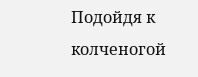Подойдя к колченогой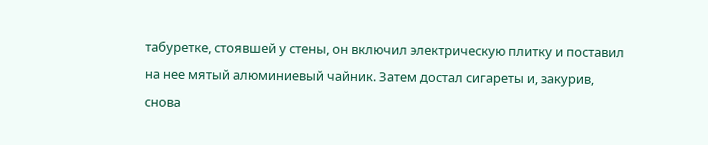табуретке, стоявшей у стены, он включил электрическую плитку и поставил на нее мятый алюминиевый чайник. Затем достал сигареты и, закурив, снова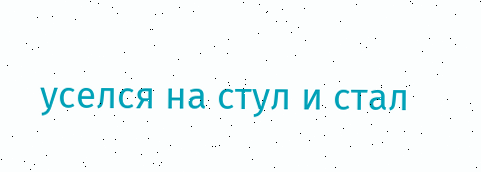уселся на стул и стал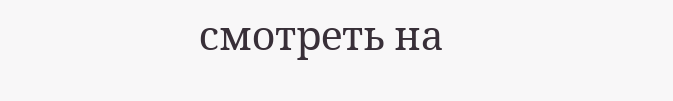смотреть на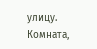улицу.
Комната,